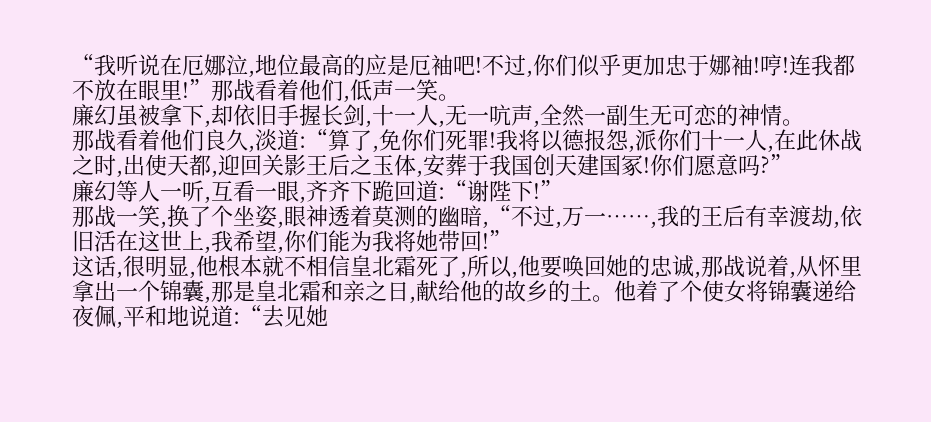“我听说在厄娜泣,地位最高的应是厄袖吧!不过,你们似乎更加忠于娜袖!哼!连我都不放在眼里!”那战看着他们,低声一笑。
廉幻虽被拿下,却依旧手握长剑,十一人,无一吭声,全然一副生无可恋的神情。
那战看着他们良久,淡道:“算了,免你们死罪!我将以德报怨,派你们十一人,在此休战之时,出使天都,迎回关影王后之玉体,安葬于我国创天建国冢!你们愿意吗?”
廉幻等人一听,互看一眼,齐齐下跪回道:“谢陛下!”
那战一笑,换了个坐姿,眼神透着莫测的幽暗,“不过,万一……,我的王后有幸渡劫,依旧活在这世上,我希望,你们能为我将她带回!”
这话,很明显,他根本就不相信皇北霜死了,所以,他要唤回她的忠诚,那战说着,从怀里拿出一个锦囊,那是皇北霜和亲之日,献给他的故乡的土。他着了个使女将锦囊递给夜佩,平和地说道:“去见她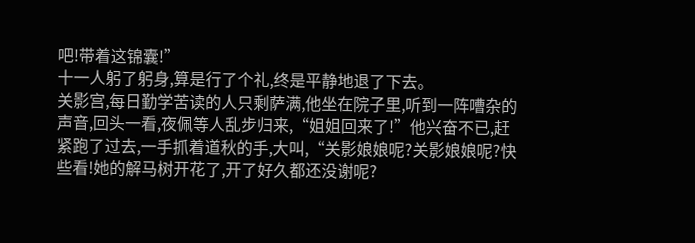吧!带着这锦囊!”
十一人躬了躬身,算是行了个礼,终是平静地退了下去。
关影宫,每日勤学苦读的人只剩萨满,他坐在院子里,听到一阵嘈杂的声音,回头一看,夜佩等人乱步归来,“姐姐回来了!”他兴奋不已,赶紧跑了过去,一手抓着道秋的手,大叫,“关影娘娘呢?关影娘娘呢?快些看!她的解马树开花了,开了好久都还没谢呢?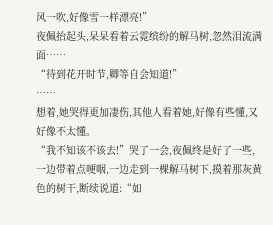风一吹,好像雪一样漂亮!”
夜佩抬起头,呆呆看着云霓缤纷的解马树,忽然泪流满面……
“待到花开时节,卿等自会知道!”
……
想着,她哭得更加凄伤,其他人看着她,好像有些懂,又好像不太懂。
“我不知该不该去!”哭了一会,夜佩终是好了一些,一边带着点哽咽,一边走到一棵解马树下,摸着那灰黄色的树干,断续说道:“如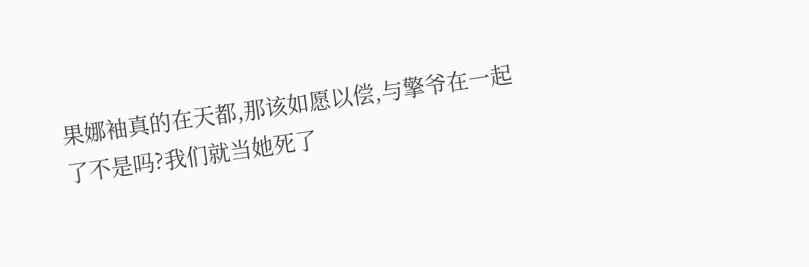果娜袖真的在天都,那该如愿以偿,与擎爷在一起了不是吗?我们就当她死了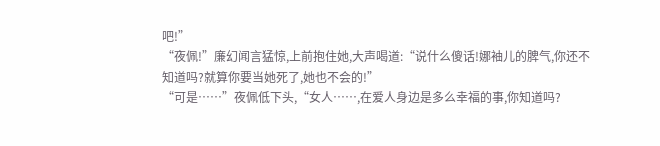吧!”
“夜佩!”廉幻闻言猛惊,上前抱住她,大声喝道:“说什么傻话!娜袖儿的脾气,你还不知道吗?就算你要当她死了,她也不会的!”
“可是……”夜佩低下头,“女人……,在爱人身边是多么幸福的事,你知道吗?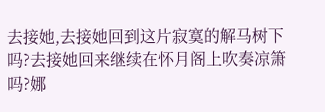去接她,去接她回到这片寂寞的解马树下吗?去接她回来继续在怀月阁上吹奏凉箫吗?娜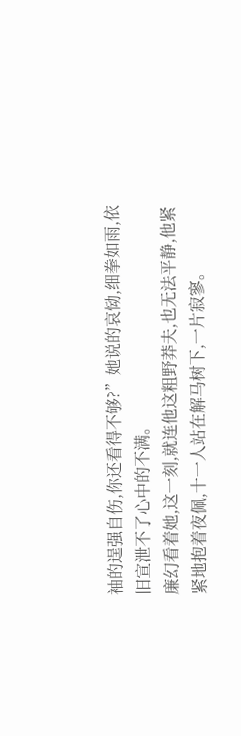袖的逞强自伤,你还看得不够?”她说的哀恸,细拳如雨,依旧宣泄不了心中的不满。
廉幻看着她,这一刻,就连他这粗野莽夫,也无法平静,他紧紧地抱着夜佩,十一人站在解马树下,一片寂寥。